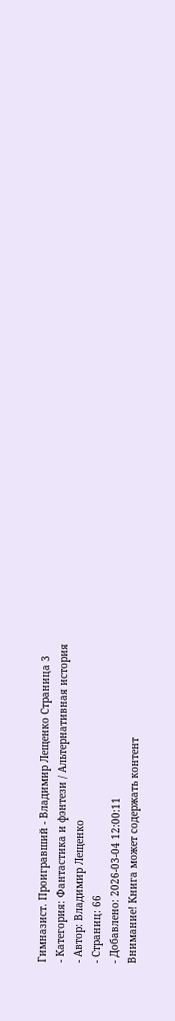Гимназист. Проигравший - Владимир Лещенко Страница 3
- Категория: Фантастика и фэнтези / Альтернативная история
- Автор: Владимир Лещенко
- Страниц: 66
- Добавлено: 2026-03-04 12:00:11
Внимание! Книга может содержать контент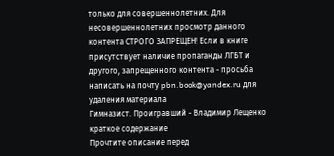только для совершеннолетних. Для несовершеннолетних просмотр данного контента СТРОГО ЗАПРЕЩЕН! Если в книге присутствует наличие пропаганды ЛГБТ и другого, запрещенного контента - просьба написать на почту pbn.book@yandex.ru для удаления материала
Гимназист. Проигравший - Владимир Лещенко краткое содержание
Прочтите описание перед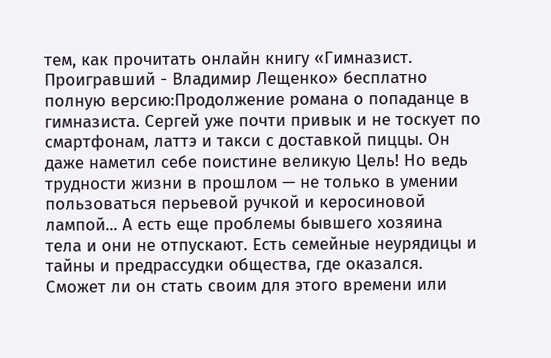тем, как прочитать онлайн книгу «Гимназист. Проигравший - Владимир Лещенко» бесплатно полную версию:Продолжение романа о попаданце в гимназиста. Сергей уже почти привык и не тоскует по смартфонам, латтэ и такси с доставкой пиццы. Он даже наметил себе поистине великую Цель! Но ведь трудности жизни в прошлом — не только в умении пользоваться перьевой ручкой и керосиновой лампой... А есть еще проблемы бывшего хозяина тела и они не отпускают. Есть семейные неурядицы и тайны и предрассудки общества, где оказался. Сможет ли он стать своим для этого времени или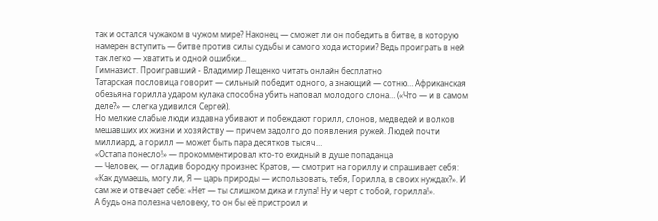так и остался чужаком в чужом мире? Наконец — сможет ли он победить в битве, в которую намерен вступить — битве против силы судьбы и самого хода истории? Ведь проиграть в ней так легко — хватить и одной ошибки...
Гимназист. Проигравший - Владимир Лещенко читать онлайн бесплатно
Татарская пословица говорит — сильный победит одного, а знающий — сотню… Африканская обезьяна горилла ударом кулака способна убить наповал молодого слона… («Что — и в самом деле?» — слегка удивился Сергей).
Но мелкие слабые люди издавна убивают и побеждают горилл, слонов, медведей и волков мешавших их жизни и хозяйству — причем задолго до появления ружей. Людей почти миллиард, а горилл — может быть пара десятков тысяч…
«Остапа понесло!» — прокомментировал кто-то ехидный в душе попаданца
— Человек, — огладив бородку произнес Кратов, — смотрит на гориллу и спрашивает себя: «Как думаешь, могу ли, Я — царь природы — использовать, тебя, Горилла, в своих нуждах?». И сам же и отвечает себе: «Нет — ты слишком дика и глупа! Ну и черт с тобой, горилла!».
А будь она полезна человеку, то он бы её пристроил и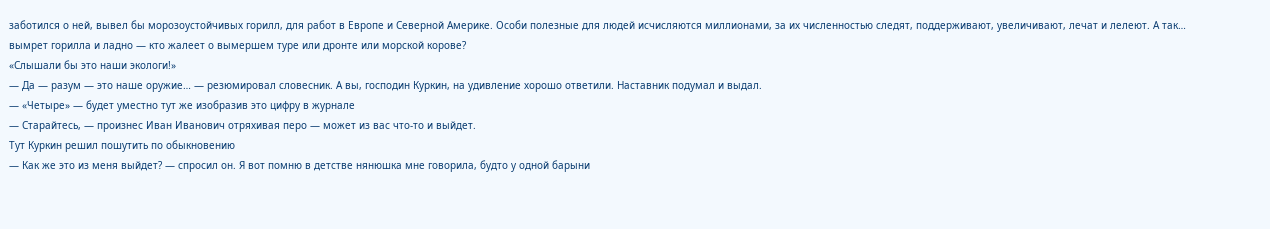заботился о ней, вывел бы морозоустойчивых горилл, для работ в Европе и Северной Америке. Особи полезные для людей исчисляются миллионами, за их численностью следят, поддерживают, увеличивают, лечат и лелеют. А так… вымрет горилла и ладно — кто жалеет о вымершем туре или дронте или морской корове?
«Слышали бы это наши экологи!»
— Да — разум — это наше оружие… — резюмировал словесник. А вы, господин Куркин, на удивление хорошо ответили. Наставник подумал и выдал.
— «Четыре» — будет уместно тут же изобразив это цифру в журнале
— Старайтесь, — произнес Иван Иванович отряхивая перо — может из вас что-то и выйдет.
Тут Куркин решил пошутить по обыкновению
— Как же это из меня выйдет? — спросил он. Я вот помню в детстве нянюшка мне говорила, будто у одной барыни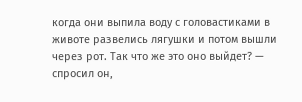когда они выпила воду с головастиками в животе развелись лягушки и потом вышли через рот. Так что же это оно выйдет? — спросил он,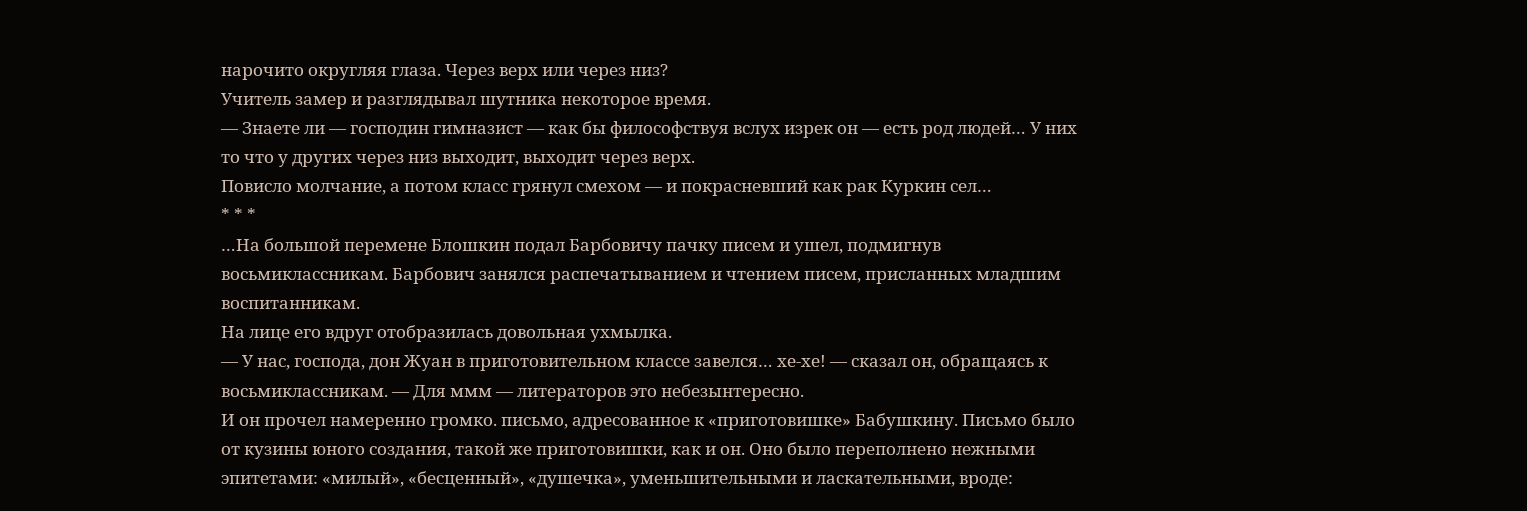нарочито округляя глаза. Через верх или через низ?
Учитель замер и разглядывал шутника некоторое время.
— Знаете ли — господин гимназист — как бы философствуя вслух изрек он — есть род людей… У них то что у других через низ выходит, выходит через верх.
Повисло молчание, а потом класс грянул смехом — и покрасневший как рак Куркин сел…
* * *
…На большой перемене Блошкин подал Барбовичу пачку писем и ушел, подмигнув восьмиклассникам. Барбович занялся распечатыванием и чтением писем, присланных младшим воспитанникам.
На лице его вдруг отобразилась довольная ухмылка.
— У нас, господа, дон Жуан в приготовительном классе завелся… хе-хе! — сказал он, обращаясь к восьмиклассникам. — Для ммм — литераторов это небезынтересно.
И он прочел намеренно громко. письмо, адресованное к «приготовишке» Бабушкину. Письмо было от кузины юного создания, такой же приготовишки, как и он. Оно было переполнено нежными эпитетами: «милый», «бесценный», «душечка», уменьшительными и ласкательными, вроде: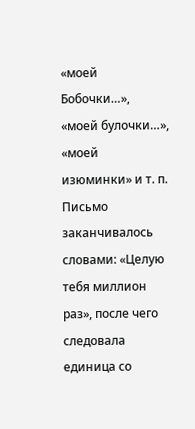«моей Бобочки…», «моей булочки…», «моей изюминки» и т. п. Письмо заканчивалось словами: «Целую тебя миллион раз», после чего следовала единица со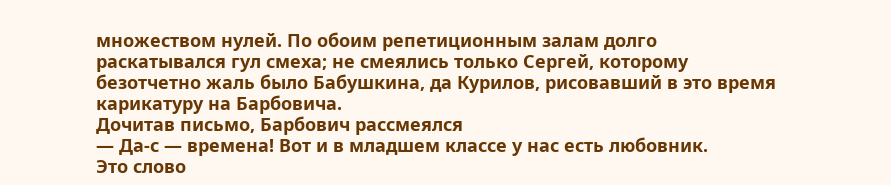множеством нулей. По обоим репетиционным залам долго раскатывался гул смеха; не смеялись только Сергей, которому безотчетно жаль было Бабушкина, да Курилов, рисовавший в это время карикатуру на Барбовича.
Дочитав письмо, Барбович рассмеялся
— Да-с — времена! Вот и в младшем классе у нас есть любовник.
Это слово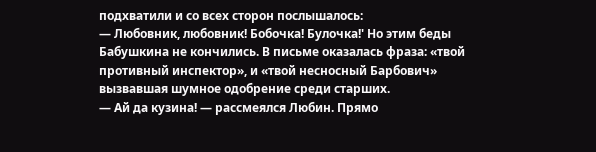подхватили и со всех сторон послышалось:
— Любовник, любовник! Бобочка! Булочка!' Но этим беды Бабушкина не кончились. В письме оказалась фраза: «твой противный инспектор», и «твой несносный Барбович» вызвавшая шумное одобрение среди старших.
— Ай да кузина! — рассмеялся Любин. Прямо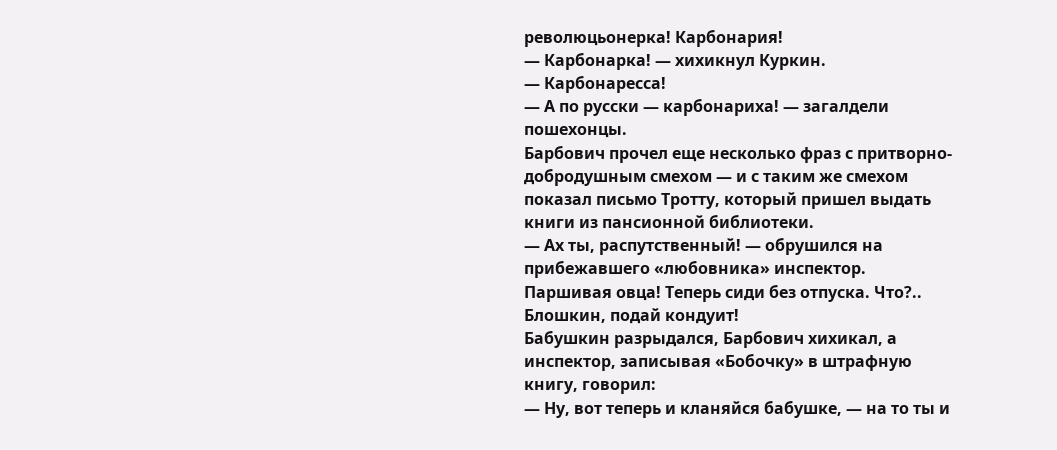революцьонерка! Карбонария!
— Карбонарка! — хихикнул Куркин.
— Карбонаресса!
— А по русски — карбонариха! — загалдели пошехонцы.
Барбович прочел еще несколько фраз с притворно-добродушным смехом — и с таким же смехом показал письмо Тротту, который пришел выдать книги из пансионной библиотеки.
— Ах ты, распутственный! — обрушился на прибежавшего «любовника» инспектор. Паршивая овца! Теперь сиди без отпуска. Что?.. Блошкин, подай кондуит!
Бабушкин разрыдался, Барбович хихикал, а инспектор, записывая «Бобочку» в штрафную книгу, говорил:
— Ну, вот теперь и кланяйся бабушке, — на то ты и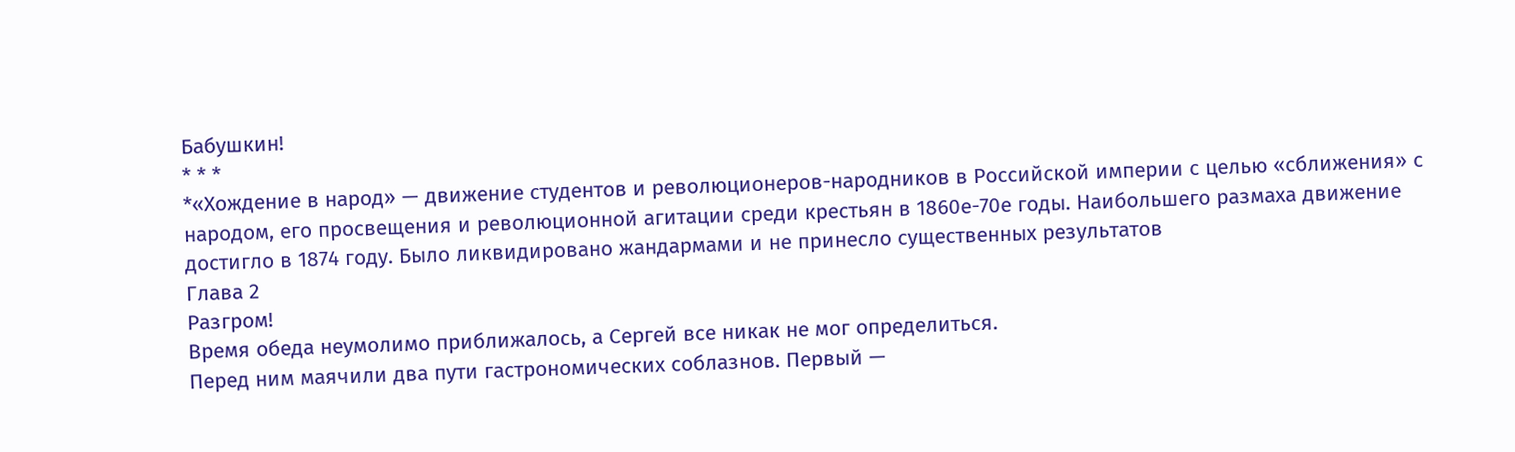Бабушкин!
* * *
*«Хождение в народ» — движение студентов и революционеров-народников в Российской империи с целью «сближения» с народом, его просвещения и революционной агитации среди крестьян в 1860е-70е годы. Наибольшего размаха движение достигло в 1874 году. Было ликвидировано жандармами и не принесло существенных результатов
Глава 2
Разгром!
Время обеда неумолимо приближалось, а Сергей все никак не мог определиться.
Перед ним маячили два пути гастрономических соблазнов. Первый —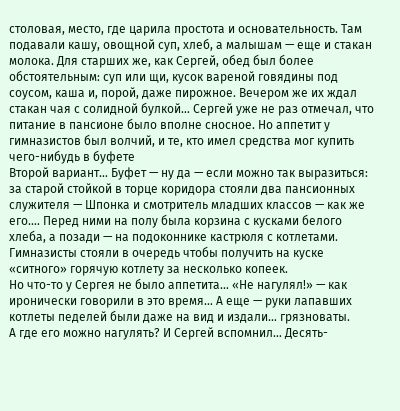столовая, место, где царила простота и основательность. Там подавали кашу, овощной суп, хлеб, а малышам — еще и стакан молока. Для старших же, как Сергей, обед был более обстоятельным: суп или щи, кусок вареной говядины под соусом, каша и, порой, даже пирожное. Вечером же их ждал стакан чая с солидной булкой… Сергей уже не раз отмечал, что питание в пансионе было вполне сносное. Но аппетит у гимназистов был волчий, и те, кто имел средства мог купить чего-нибудь в буфете
Второй вариант… Буфет — ну да — если можно так выразиться: за старой стойкой в торце коридора стояли два пансионных служителя — Шпонка и смотритель младших классов — как же его…. Перед ними на полу была корзина с кусками белого хлеба, а позади — на подоконнике кастрюля с котлетами.
Гимназисты стояли в очередь чтобы получить на куске «ситного» горячую котлету за несколько копеек.
Но что-то у Сергея не было аппетита… «Не нагулял!» — как иронически говорили в это время… А еще — руки лапавших котлеты педелей были даже на вид и издали… грязноваты.
А где его можно нагулять? И Сергей вспомнил… Десять-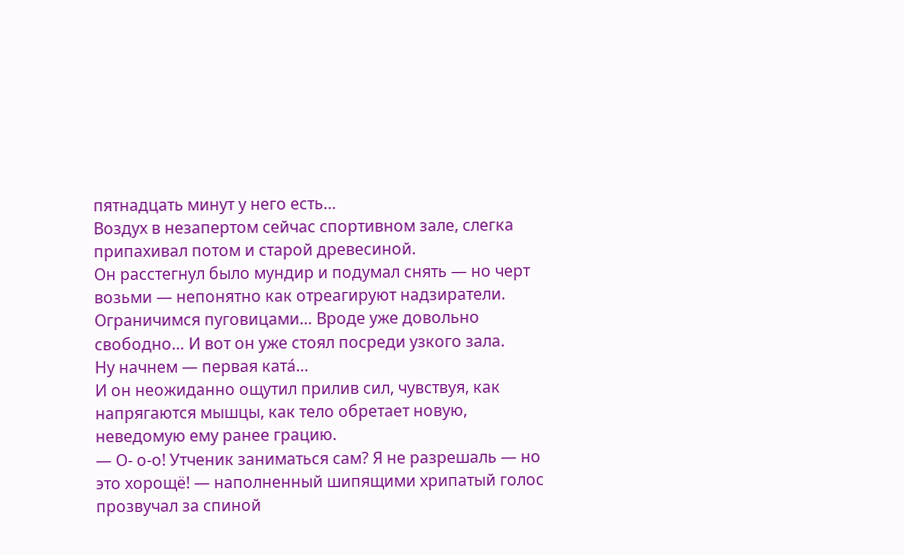пятнадцать минут у него есть…
Воздух в незапертом сейчас спортивном зале, слегка припахивал потом и старой древесиной.
Он расстегнул было мундир и подумал снять — но черт возьми — непонятно как отреагируют надзиратели. Ограничимся пуговицами… Вроде уже довольно свободно… И вот он уже стоял посреди узкого зала.
Ну начнем — первая ката́…
И он неожиданно ощутил прилив сил, чувствуя, как напрягаются мышцы, как тело обретает новую, неведомую ему ранее грацию.
— О- о-о! Утченик заниматься сам? Я не разрешаль — но это хорощё! — наполненный шипящими хрипатый голос прозвучал за спиной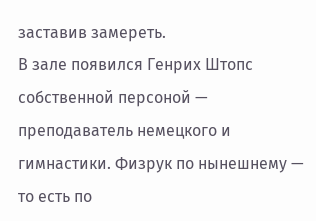заставив замереть.
В зале появился Генрих Штопс собственной персоной — преподаватель немецкого и гимнастики. Физрук по нынешнему — то есть по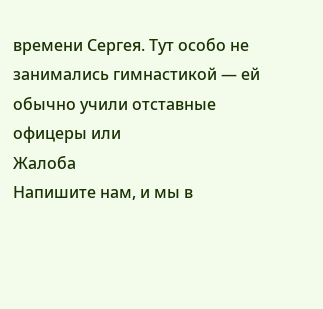времени Сергея. Тут особо не занимались гимнастикой — ей обычно учили отставные офицеры или
Жалоба
Напишите нам, и мы в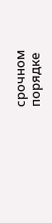срочном порядке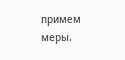примем меры.